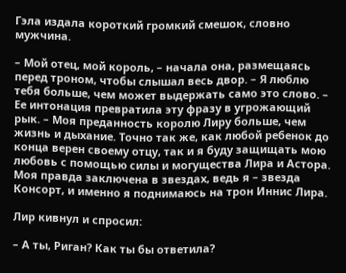Гэла издала короткий громкий смешок, словно мужчина.

– Мой отец, мой король, – начала она, размещаясь перед троном, чтобы слышал весь двор. – Я люблю тебя больше, чем может выдержать само это слово. – Ее интонация превратила эту фразу в угрожающий рык. – Моя преданность королю Лиру больше, чем жизнь и дыхание. Точно так же, как любой ребенок до конца верен своему отцу, так и я буду защищать мою любовь с помощью силы и могущества Лира и Астора. Моя правда заключена в звездах, ведь я – звезда Консорт, и именно я поднимаюсь на трон Иннис Лира.

Лир кивнул и спросил:

– А ты, Риган? Как ты бы ответила?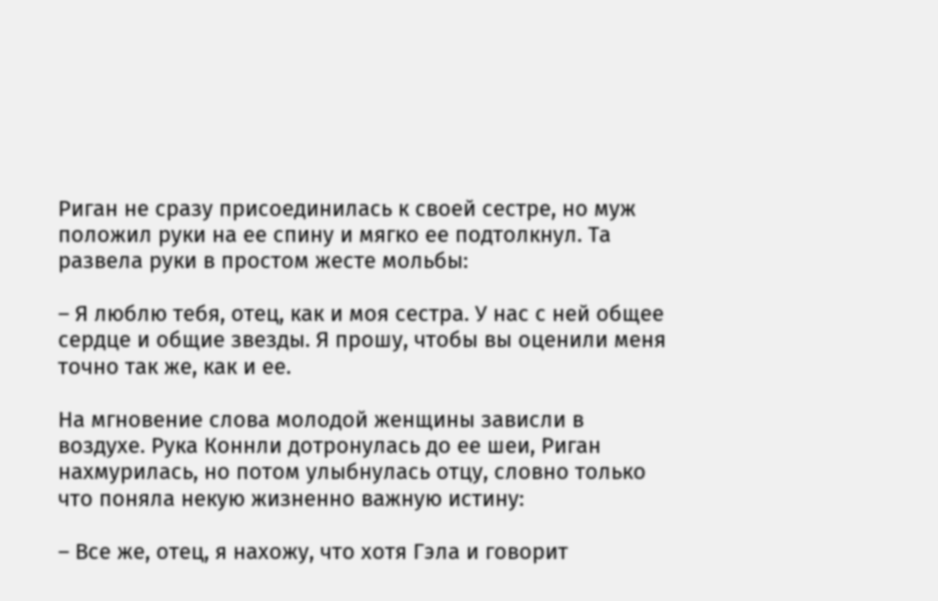Риган не сразу присоединилась к своей сестре, но муж положил руки на ее спину и мягко ее подтолкнул. Та развела руки в простом жесте мольбы:

– Я люблю тебя, отец, как и моя сестра. У нас с ней общее сердце и общие звезды. Я прошу, чтобы вы оценили меня точно так же, как и ее.

На мгновение слова молодой женщины зависли в воздухе. Рука Коннли дотронулась до ее шеи, Риган нахмурилась, но потом улыбнулась отцу, словно только что поняла некую жизненно важную истину:

– Все же, отец, я нахожу, что хотя Гэла и говорит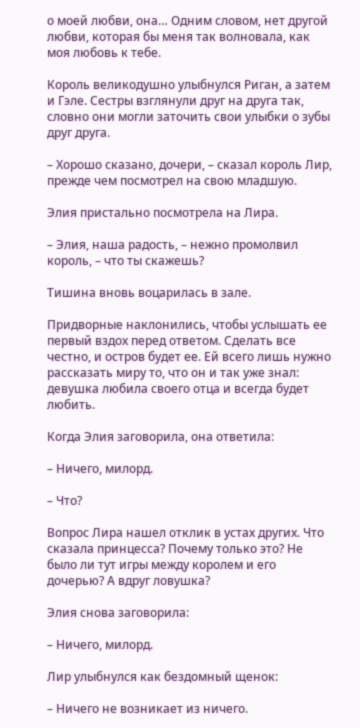о моей любви, она… Одним словом, нет другой любви, которая бы меня так волновала, как моя любовь к тебе.

Король великодушно улыбнулся Риган, а затем и Гэле. Сестры взглянули друг на друга так, словно они могли заточить свои улыбки о зубы друг друга.

– Хорошо сказано, дочери, – сказал король Лир, прежде чем посмотрел на свою младшую.

Элия пристально посмотрела на Лира.

– Элия, наша радость, – нежно промолвил король, – что ты скажешь?

Тишина вновь воцарилась в зале.

Придворные наклонились, чтобы услышать ее первый вздох перед ответом. Сделать все честно, и остров будет ее. Ей всего лишь нужно рассказать миру то, что он и так уже знал: девушка любила своего отца и всегда будет любить.

Когда Элия заговорила, она ответила:

– Ничего, милорд.

– Что?

Вопрос Лира нашел отклик в устах других. Что сказала принцесса? Почему только это? Не было ли тут игры между королем и его дочерью? А вдруг ловушка?

Элия снова заговорила:

– Ничего, милорд.

Лир улыбнулся как бездомный щенок:

– Ничего не возникает из ничего.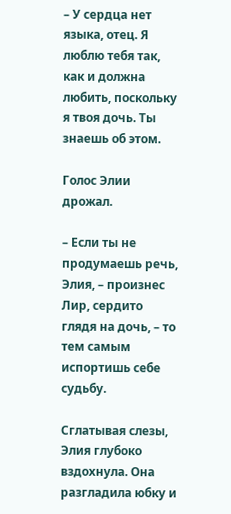– У сердца нет языка, отец. Я люблю тебя так, как и должна любить, поскольку я твоя дочь. Ты знаешь об этом.

Голос Элии дрожал.

– Если ты не продумаешь речь, Элия, – произнес Лир, сердито глядя на дочь, – то тем самым испортишь себе судьбу.

Сглатывая слезы, Элия глубоко вздохнула. Она разгладила юбку и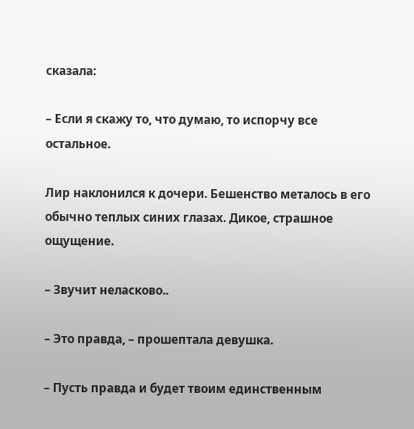сказала:

– Если я скажу то, что думаю, то испорчу все остальное.

Лир наклонился к дочери. Бешенство металось в его обычно теплых синих глазах. Дикое, страшное ощущение.

– Звучит неласково..

– Это правда, – прошептала девушка.

– Пусть правда и будет твоим единственным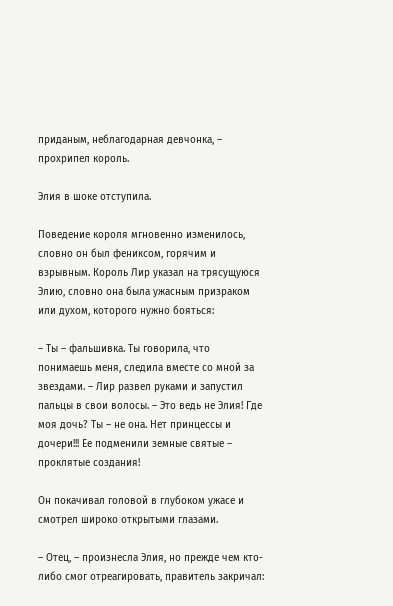приданым, неблагодарная девчонка, – прохрипел король.

Элия в шоке отступила.

Поведение короля мгновенно изменилось, словно он был фениксом, горячим и взрывным. Король Лир указал на трясущуюся Элию, словно она была ужасным призраком или духом, которого нужно бояться:

– Ты – фальшивка. Ты говорила, что понимаешь меня, следила вместе со мной за звездами. – Лир развел руками и запустил пальцы в свои волосы. – Это ведь не Элия! Где моя дочь? Ты – не она. Нет принцессы и дочери!!! Ее подменили земные святые – проклятые создания!

Он покачивал головой в глубоком ужасе и смотрел широко открытыми глазами.

– Отец, – произнесла Элия, но прежде чем кто-либо смог отреагировать, правитель закричал: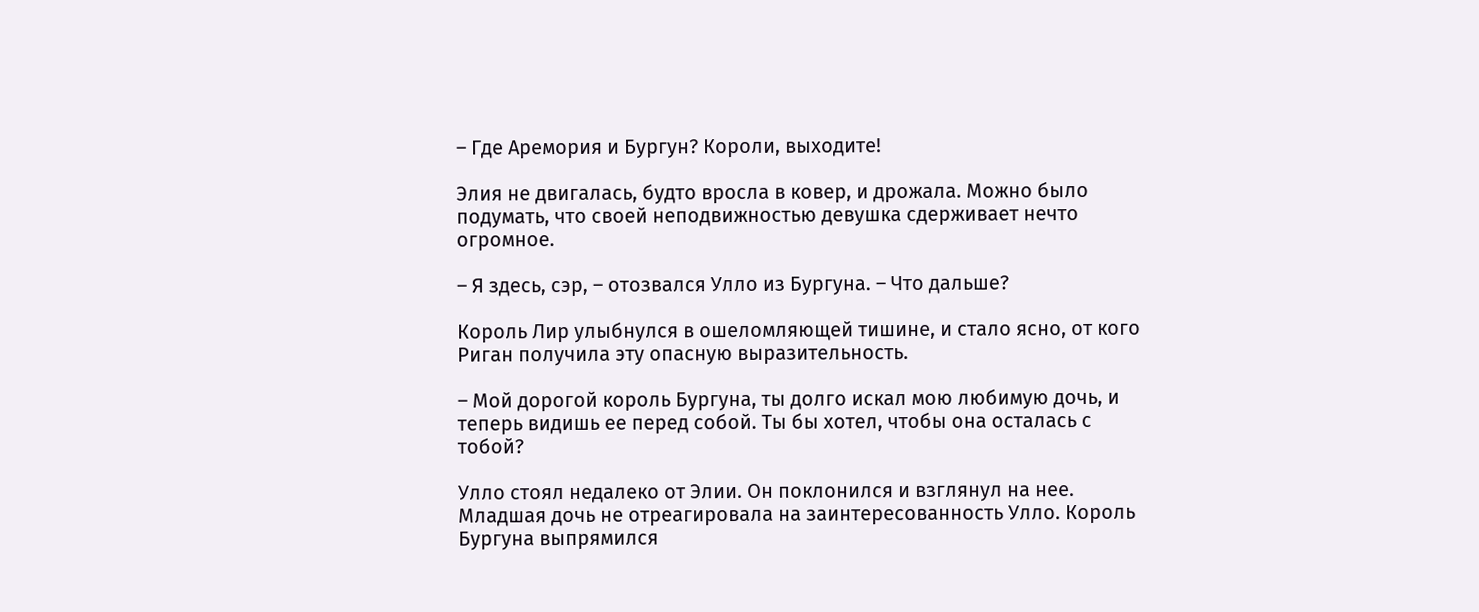– Где Аремория и Бургун? Короли, выходите!

Элия не двигалась, будто вросла в ковер, и дрожала. Можно было подумать, что своей неподвижностью девушка сдерживает нечто огромное.

– Я здесь, сэр, – отозвался Улло из Бургуна. – Что дальше?

Король Лир улыбнулся в ошеломляющей тишине, и стало ясно, от кого Риган получила эту опасную выразительность.

– Мой дорогой король Бургуна, ты долго искал мою любимую дочь, и теперь видишь ее перед собой. Ты бы хотел, чтобы она осталась с тобой?

Улло стоял недалеко от Элии. Он поклонился и взглянул на нее. Младшая дочь не отреагировала на заинтересованность Улло. Король Бургуна выпрямился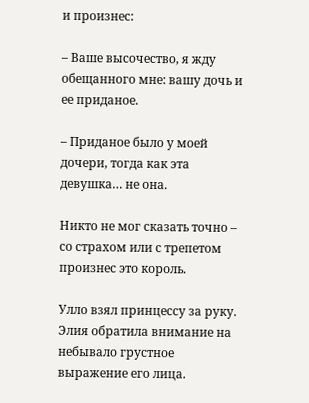и произнес:

– Ваше высочество, я жду обещанного мне: вашу дочь и ее приданое.

– Приданое было у моей дочери, тогда как эта девушка… не она.

Никто не мог сказать точно – со страхом или с трепетом произнес это король.

Улло взял принцессу за руку. Элия обратила внимание на небывало грустное выражение его лица.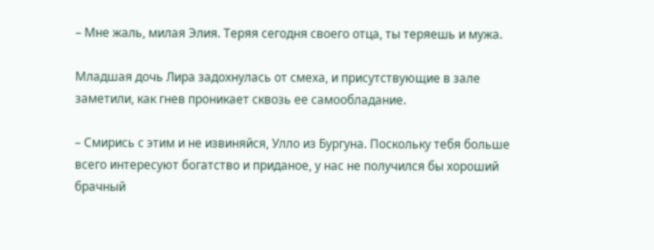– Мне жаль, милая Элия. Теряя сегодня своего отца, ты теряешь и мужа.

Младшая дочь Лира задохнулась от смеха, и присутствующие в зале заметили, как гнев проникает сквозь ее самообладание.

– Смирись с этим и не извиняйся, Улло из Бургуна. Поскольку тебя больше всего интересуют богатство и приданое, у нас не получился бы хороший брачный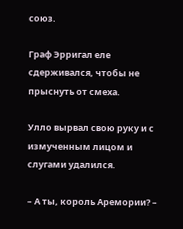союз.

Граф Эрригал еле сдерживался, чтобы не прыснуть от смеха.

Улло вырвал свою руку и с измученным лицом и слугами удалился.

– А ты, король Аремории? –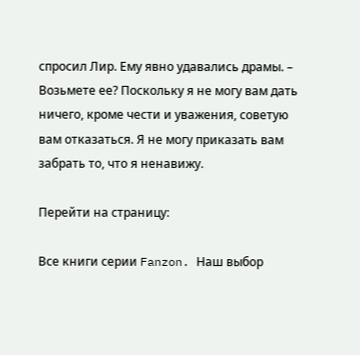спросил Лир. Ему явно удавались драмы. – Возьмете ее? Поскольку я не могу вам дать ничего, кроме чести и уважения, советую вам отказаться. Я не могу приказать вам забрать то, что я ненавижу.

Перейти на страницу:

Все книги серии Fanzon. Наш выбор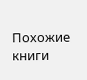Похожие книги